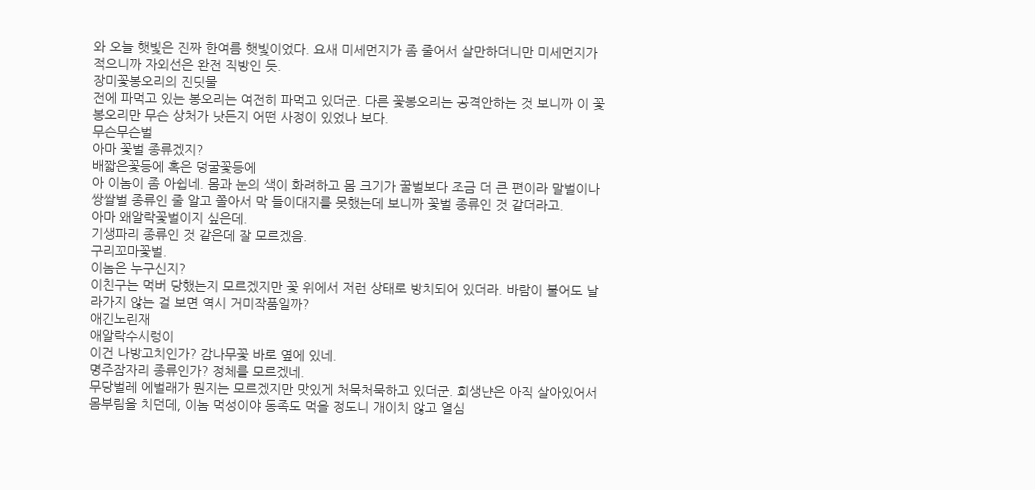와 오늘 햇빛은 진짜 한여름 햇빛이었다. 요새 미세먼지가 좀 줄어서 살만하더니만 미세먼지가 적으니까 자외선은 완전 직방인 듯.
장미꽃봉오리의 진딧물
전에 파먹고 있는 봉오리는 여전히 파먹고 있더군. 다른 꽃봉오리는 공격안하는 것 보니까 이 꽃봉오리만 무슨 상처가 낫든지 어떤 사정이 있었나 보다.
무슨무슨벌
아마 꽃벌 종류겠지?
배짧은꽃등에 혹은 덩굴꽃등에
아 이놈이 좀 아쉽네. 몸과 눈의 색이 화려하고 몸 크기가 꿀벌보다 조금 더 큰 편이라 말벌이나 쌍쌀벌 종류인 줄 알고 쫄아서 막 들이대지를 못했는데 보니까 꽃벌 종류인 것 같더라고.
아마 왜알락꽃벌이지 싶은데.
기생파리 종류인 것 같은데 잘 모르겠음.
구리꼬마꽃벌.
이놈은 누구신지?
이친구는 먹버 당했는지 모르겠지만 꽃 위에서 저런 상태로 방치되어 있더라. 바람이 불어도 날라가지 않는 걸 보면 역시 거미작품일까?
애긴노린재
애알락수시렁이
이건 나방고치인가? 감나무꽃 바로 옆에 있네.
명주잠자리 종류인가? 정체를 모르겠네.
무당벌레 에벌래가 뭔지는 모르겠지만 맛있게 처묵처묵하고 있더군. 희생냔은 아직 살아있어서 몸부림을 치던데, 이놈 먹성이야 동족도 먹을 정도니 개이치 않고 열심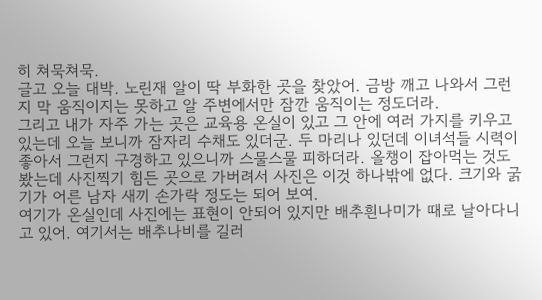히 쳐묵쳐묵.
글고 오늘 대박. 노린재 알이 딱 부화한 곳을 찾았어. 금방 깨고 나와서 그런지 막 움직이지는 못하고 알 주변에서만 잠깐 움직이는 정도더라.
그리고 내가 자주 가는 곳은 교육용 온실이 있고 그 안에 여러 가지를 키우고 있는데 오늘 보니까 잠자리 수채도 있더군. 두 마리나 있던데 이녀석들 시력이 좋아서 그런지 구경하고 있으니까 스물스물 피하더라. 올챙이 잡아먹는 것도 봤는데 사진찍기 힘든 곳으로 가버려서 사진은 이것 하나밖에 없다. 크기와 굵기가 어른 남자 새끼 손가락 정도는 되어 보여.
여기가 온실인데 사진에는 표현이 안되어 있지만 배추흰나미가 때로 날아다니고 있어. 여기서는 배추나비를 길러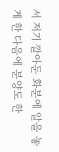서 저기 깔아둔 화분에 알을 놓게 한 다음에 분양도 한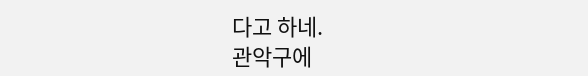다고 하네.
관악구에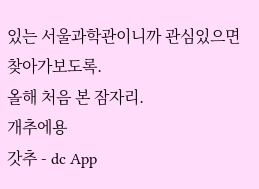있는 서울과학관이니까 관심있으면 찾아가보도록.
올해 처음 본 잠자리.
개추에용
갓추 - dc App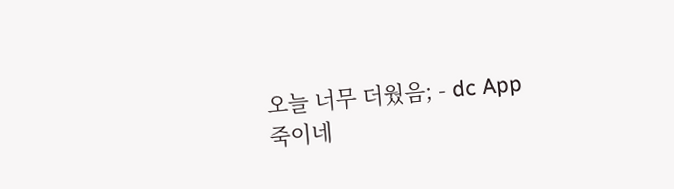오늘 너무 더웠음; - dc App
죽이네